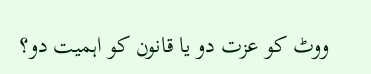ووٹ کو عزت دو یا قانون کو اہمیت دو؟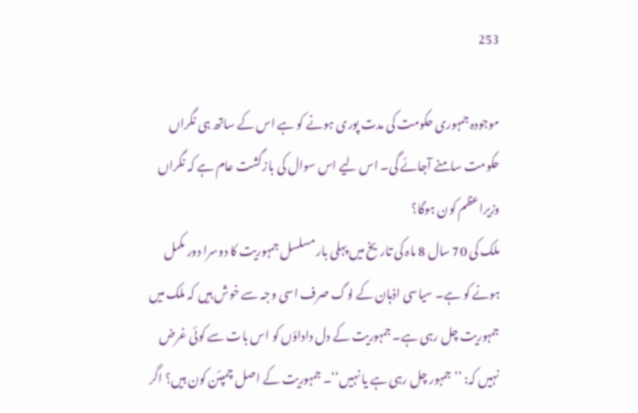253

موجودہ جمہوری حکومت کی مدت پوری ہونے کو ہے اس کے ساتھ ہی نگراں حکومت سامنے آجائے گی۔ اس لیے اس سوال کی بازگشت عام ہے کہ نگراں وزیراعظم کون ہوگا؟
ملک کی 70 سال 8 ماہ کی تاریخ میں پہلی بار مسلسل جمہوریت کا دوسرا دور مکمل ہونے کو ہے۔ سیاسی اذہان کے لوگ صرف اسی وجہ سے خوش ہیں کہ ملک میں جمہوریت چل رہی ہے۔ جمہوریت کے دل داداؤں کو اس بات سے کوئی غرض نہیں کہ: ’’جمہور چل رہی ہے یا نہیں‘‘۔ جمہوریت کے اصل چمپئن کون ہیں؟ اگر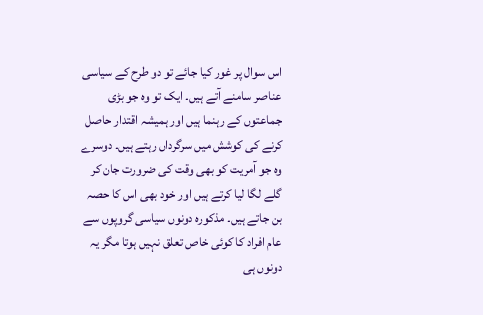اس سوال پر غور کیا جائے تو دو طرح کے سیاسی عناصر سامنے آتے ہیں۔ ایک تو وہ جو بڑی جماعتوں کے رہنما ہیں اور ہمیشہ اقتدار حاصل کرنے کی کوشش میں سرگرداں رہتے ہیں۔ دوسرے وہ جو آمریت کو بھی وقت کی ضرورت جان کر گلے لگا لیا کرتے ہیں اور خود بھی اس کا حصہ بن جاتے ہیں۔ مذکورہ دونوں سیاسی گروپوں سے عام افراد کا کوئی خاص تعلق نہیں ہوتا مگر یہ دونوں ہی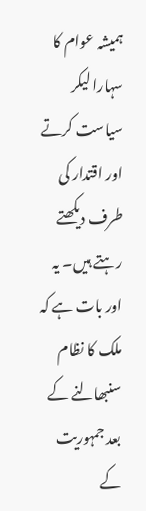ہمیشہ عوام کا سہارا لیکر سیاست کرتے اور اقتدار کی طرف دیکھتے رہتے ہیں۔ یہ اور بات ہے کہ ملک کا نظام سنبھالنے کے بعد جمہوریت کے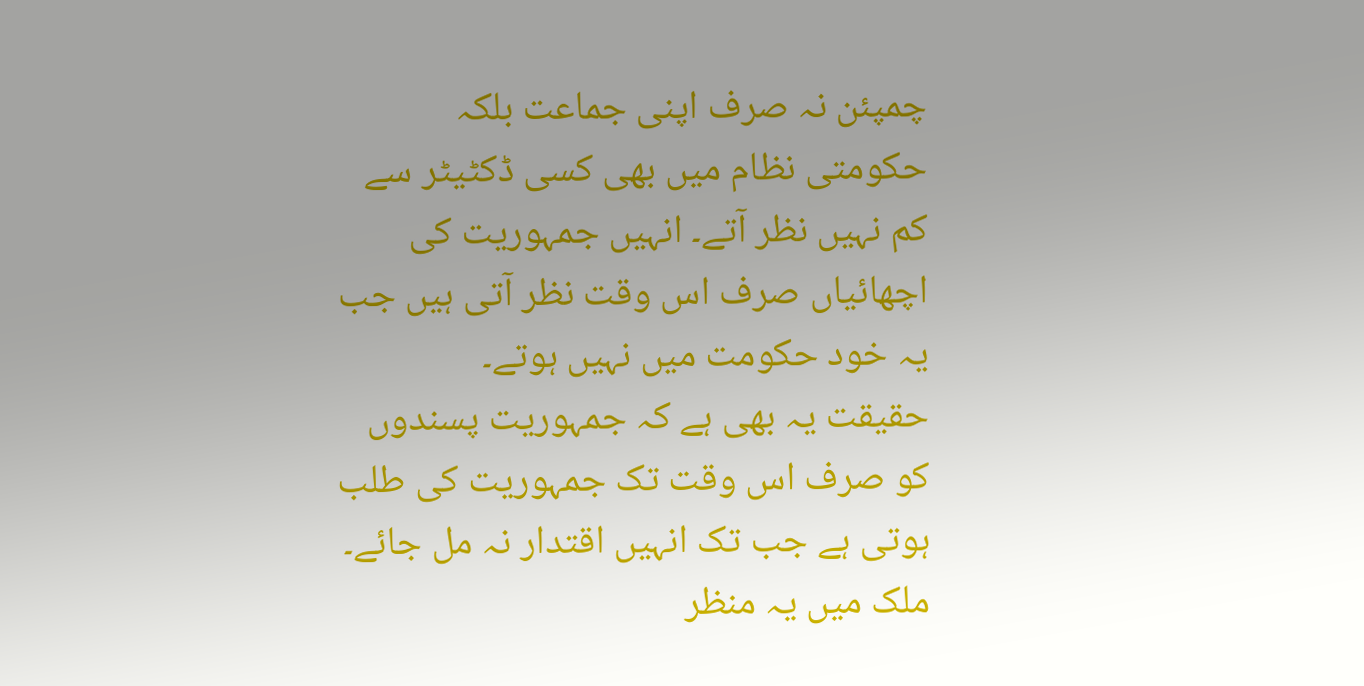چمپئن نہ صرف اپنی جماعت بلکہ حکومتی نظام میں بھی کسی ڈکٹیٹر سے کم نہیں نظر آتے۔ انہیں جمہوریت کی اچھائیاں صرف اس وقت نظر آتی ہیں جب یہ خود حکومت میں نہیں ہوتے۔
حقیقت یہ بھی ہے کہ جمہوریت پسندوں کو صرف اس وقت تک جمہوریت کی طلب ہوتی ہے جب تک انہیں اقتدار نہ مل جائے۔ ملک میں یہ منظر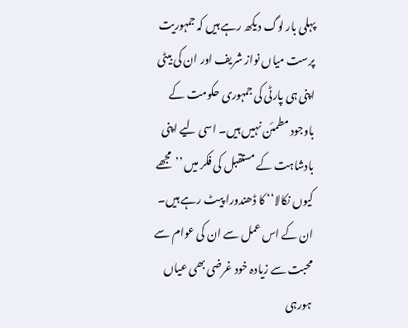پہلی بار لوگ دیکھ رہے ہیں کہ جمہوریت پرست میاں نواز شریف اور ان کی بیٹی اپنی ہی پارٹی کی جمہوری حکومت کے باوجود مطمئن نہیں ہیں۔ اسی لیے اپنی بادشاہت کے مستقبل کی فکر میں ’’مجھے کیوں نکالا‘‘ کا ڈھندورا پیٹ رہے ہیں۔ ان کے اس عمل سے ان کی عوام سے محبت سے زیادہ خود غرضی بھی عیاں ہورہی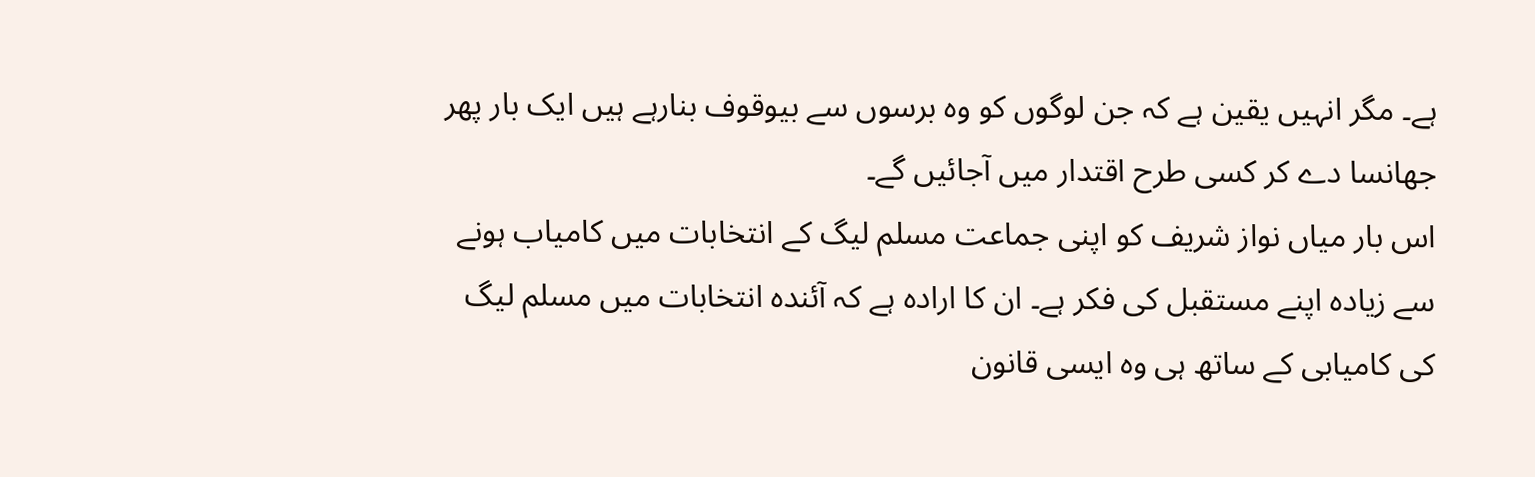ہے۔ مگر انہیں یقین ہے کہ جن لوگوں کو وہ برسوں سے بیوقوف بنارہے ہیں ایک بار پھر جھانسا دے کر کسی طرح اقتدار میں آجائیں گے۔
اس بار میاں نواز شریف کو اپنی جماعت مسلم لیگ کے انتخابات میں کامیاب ہونے سے زیادہ اپنے مستقبل کی فکر ہے۔ ان کا ارادہ ہے کہ آئندہ انتخابات میں مسلم لیگ کی کامیابی کے ساتھ ہی وہ ایسی قانون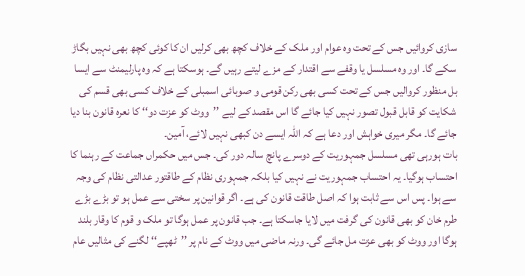سازی کروائیں جس کے تحت وہ عوام اور ملک کے خلاف کچھ بھی کرلیں ان کا کوئی کچھ بھی نہیں بگاڑ سکے گا۔ اور وہ مسلسل یا وقفے سے اقتدار کے مزے لیتے رہیں گے۔ ہوسکتا ہے کہ وہ پارلیمنٹ سے ایسا بل منظور کروالیں جس کے تحت کسی بھی رکن قومی و صوبائی اسمبلی کے خلاف کسی بھی قسم کی شکایت کو قابل قبول تصور نہیں کیا جائے گا اس مقصد کے لیے ’’ووٹ کو عزت دو‘‘ کا نعرہ قانون بنا دیا جائے گا۔ مگر میری خواہش اور دعا ہے کہ اللہ ایسے دن کبھی نہیں لائے، آمین۔
بات ہورہی تھی مسلسل جمہوریت کے دوسرے پانچ سالہ دور کی۔ جس میں حکمراں جماعت کے رہنما کا احتساب ہوگیا۔ یہ احتساب جمہوریت نے نہیں کیا بلکہ جمہوری نظام کے طاقتور عدالتی نظام کی وجہ سے ہوا۔ پس اس سے ثابت ہوا کہ اصل طاقت قانون کی ہے۔ اگر قوانین پر سختی سے عمل ہو تو بڑے بڑے طرم خان کو بھی قانون کی گرفت میں لایا جاسکتا ہے۔ جب قانون پر عمل ہوگا تو ملک و قوم کا وقار بلند ہوگا اور ووٹ کو بھی عزت مل جائے گی۔ ورنہ ماضی میں ووٹ کے نام پر ’’ٹھپے‘‘ لگنے کی مثالیں عام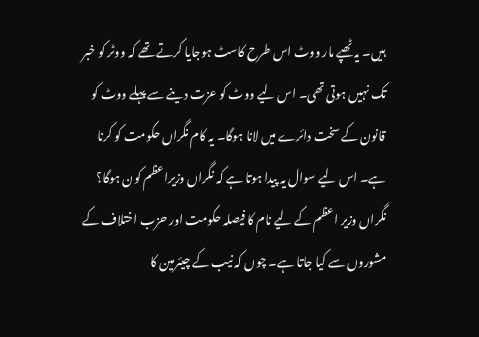ہیں۔ یہ ٹھپے مار ووٹ اس طرح کاسٹ ہوجایا کرتے تھے کہ ووٹر کو خبر تک نہیں ہوتی تھی۔ اس لیے ووٹ کو عزت دینے سے پہلے ووٹ کو قانون کے سخت دائرے میں لانا ہوگا۔ یہ کام نگراں حکومت کو کرنا ہے۔ اس لیے سوال یہ پیدا ہوتا ہے کہ نگراں وزیراعظم کون ہوگا؟ نگراں وزیر اعظم کے لیے نام کا فیصلہ حکومت اور حزب اختلاف کے مشوروں سے کیا جاتا ہے۔ چوں کہ نیب کے چیئرمین کا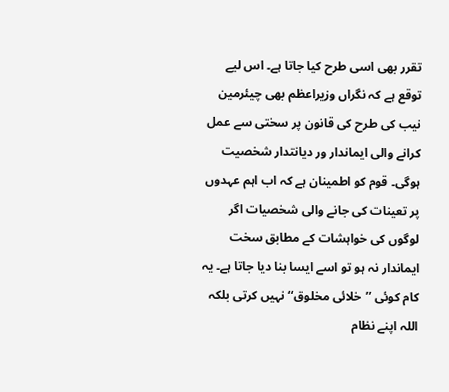تقرر بھی اسی طرح کیا جاتا ہے۔ اس لیے توقع ہے کہ نگراں وزیراعظم بھی چیئرمین نیب کی طرح کی قانون پر سختی سے عمل کرانے والی ایماندار ور دیانتدار شخصیت ہوگی۔ قوم کو اطمینان ہے کہ اب اہم عہدوں پر تعینات کی جانے والی شخصیات اگر لوگوں کی خواہشات کے مطابق سخت ایماندار نہ ہو تو اسے ایسا بنا دیا جاتا ہے۔ یہ کام کوئی ’’خلائی مخلوق‘‘ نہیں کرتی بلکہ اللہ اپنے نظام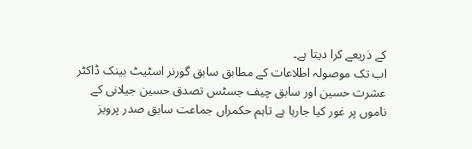کے ذریعے کرا دیتا ہے۔
اب تک موصولہ اطلاعات کے مطابق سابق گورنر اسٹیٹ بینک ڈاکٹر عشرت حسین اور سابق چیف جسٹس تصدق حسین جیلانی کے ناموں پر غور کیا جارہا ہے تاہم حکمراں جماعت سابق صدر پرویز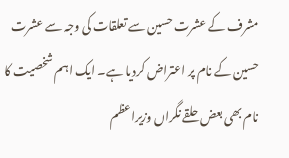مشرف کے عشرت حسین سے تعلقات کی وجہ سے عشرت حسین کے نام پر اعتراض کردیا ہے۔ ایک اہم شخصیت کا نام بھی بعض حلقے نگراں وزیراعظم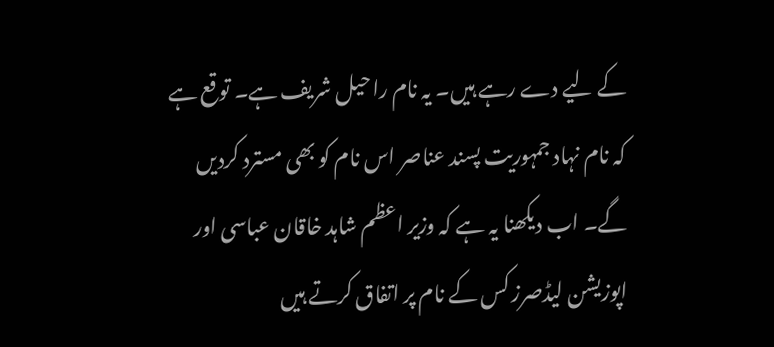کے لیے دے رہے ہیں۔ یہ نام راحیل شریف ہے۔ توقع ہے کہ نام نہاد جمہوریت پسند عناصر اس نام کو بھی مسترد کردیں گے۔ اب دیکھنا یہ ہے کہ وزیر اعظم شاہد خاقان عباسی اور اپوزیشن لیڈصرز کس کے نام پر اتفاق کرتے ہیں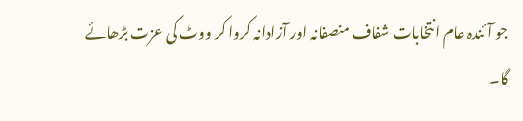جو آئندہ عام انتخابات شفاف منصفانہ اور آزادانہ کروا کر ووٹ کی عزت بڑھائے گا۔